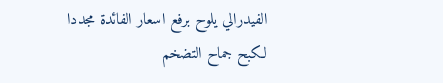الفيدرالي يلوح برفع اسعار الفائدة مجددا لكبح جماح التضخم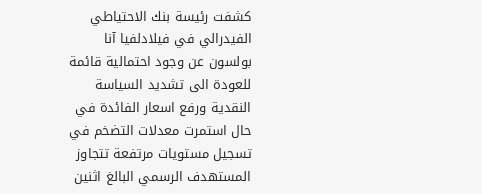كشفت رئيسة بنك الاحتياطي الفيدرالي في فيلادلفيا آنا بولسون عن وجود احتمالية قائمة للعودة الى تشديد السياسة النقدية ورفع اسعار الفائدة في حال استمرت معدلات التضخم في تسجيل مستويات مرتفعة تتجاوز المستهدف الرسمي البالغ اثنين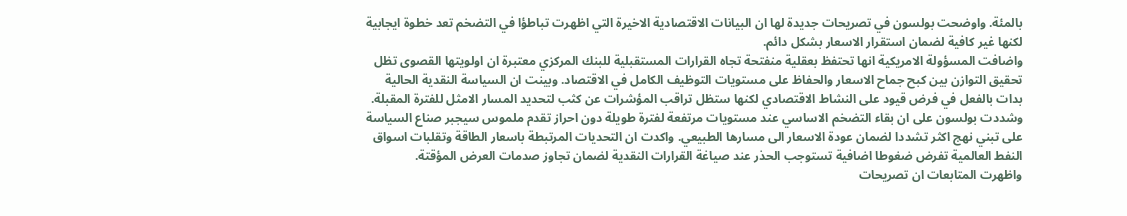بالمئة. واوضحت بولسون في تصريحات جديدة لها ان البيانات الاقتصادية الاخيرة التي اظهرت تباطؤا في التضخم تعد خطوة ايجابية لكنها غير كافية لضمان استقرار الاسعار بشكل دائم.
واضافت المسؤولة الامريكية انها تحتفظ بعقلية منفتحة تجاه القرارات المستقبلية للبنك المركزي معتبرة ان اولويتها القصوى تظل تحقيق التوازن بين كبح جماح الاسعار والحفاظ على مستويات التوظيف الكامل في الاقتصاد. وبينت ان السياسة النقدية الحالية بدات بالفعل في فرض قيود على النشاط الاقتصادي لكنها ستظل تراقب المؤشرات عن كثب لتحديد المسار الامثل للفترة المقبلة.
وشددت بولسون على ان بقاء التضخم الاساسي عند مستويات مرتفعة لفترة طويلة دون احراز تقدم ملموس سيجبر صناع السياسة على تبني نهج اكثر تشددا لضمان عودة الاسعار الى مسارها الطبيعي. واكدت ان التحديات المرتبطة باسعار الطاقة وتقلبات اسواق النفط العالمية تفرض ضغوطا اضافية تستوجب الحذر عند صياغة القرارات النقدية لضمان تجاوز صدمات العرض المؤقتة.
واظهرت المتابعات ان تصريحات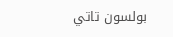بولسون تاتي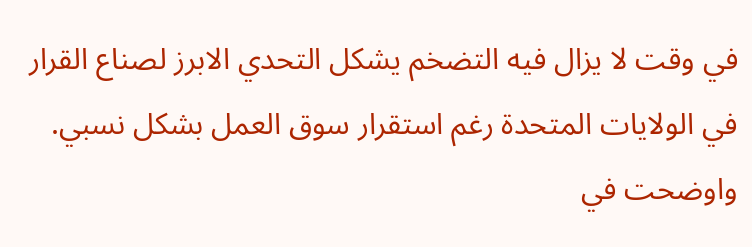في وقت لا يزال فيه التضخم يشكل التحدي الابرز لصناع القرار في الولايات المتحدة رغم استقرار سوق العمل بشكل نسبي. واوضحت في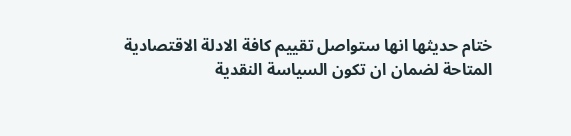ختام حديثها انها ستواصل تقييم كافة الادلة الاقتصادية المتاحة لضمان ان تكون السياسة النقدية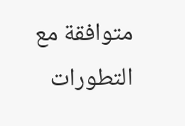متوافقة مع التطورات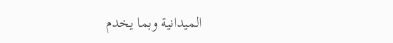الميدانية وبما يخدم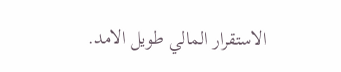الاستقرار المالي طويل الامد.